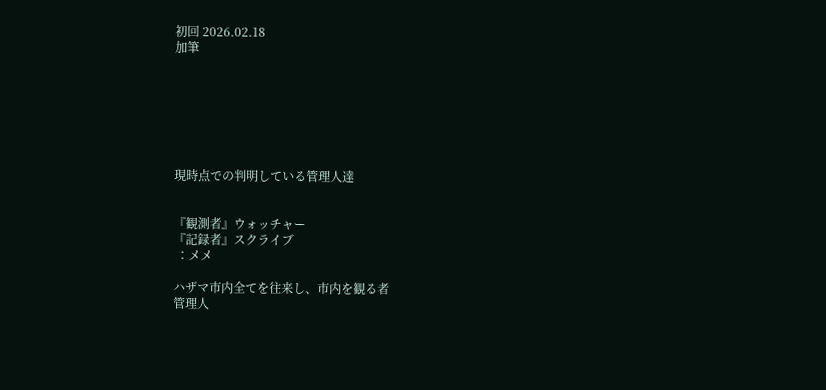初回 2026.02.18
加筆







現時点での判明している管理人達


『観測者』ウォッチャー
『記録者』スクライブ
 ∶メメ

ハザマ市内全てを往来し、市内を観る者
管理人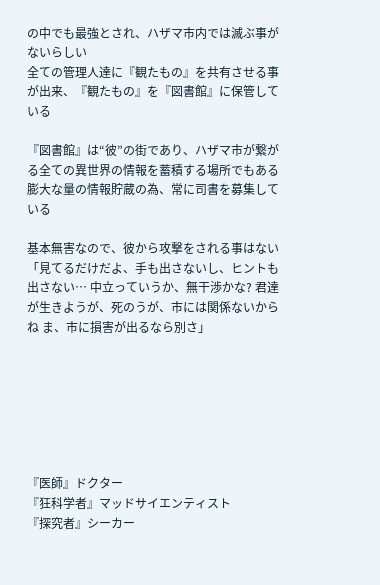の中でも最強とされ、ハザマ市内では滅ぶ事がないらしい
全ての管理人達に『観たもの』を共有させる事が出来、『観たもの』を『図書館』に保管している

『図書館』は“彼”の街であり、ハザマ市が繋がる全ての異世界の情報を蓄積する場所でもある
膨大な量の情報貯蔵の為、常に司書を募集している

基本無害なので、彼から攻撃をされる事はない
「見てるだけだよ、手も出さないし、ヒントも出さない… 中立っていうか、無干渉かな? 君達が生きようが、死のうが、市には関係ないからね ま、市に損害が出るなら別さ」







『医師』ドクター
『狂科学者』マッドサイエンティスト
『探究者』シーカー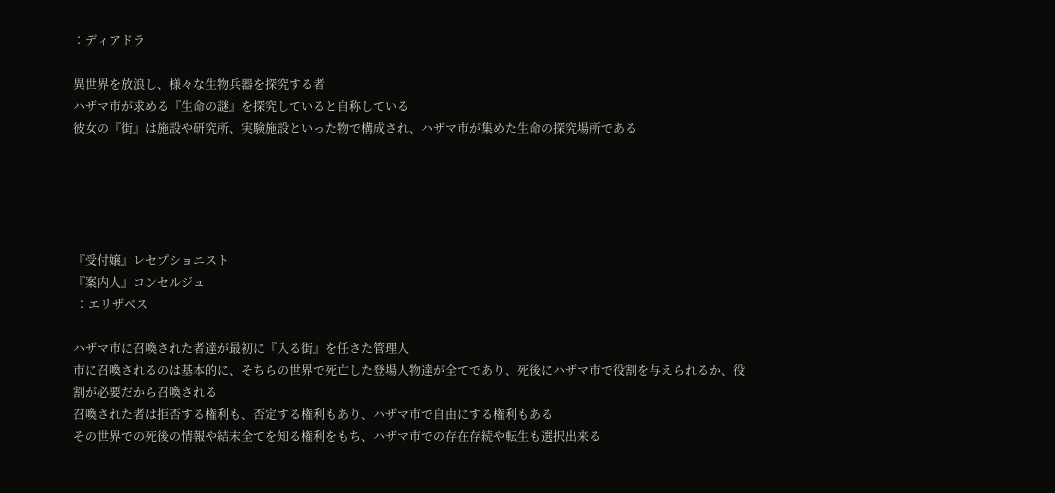∶ディアドラ

異世界を放浪し、様々な生物兵器を探究する者
ハザマ市が求める『生命の謎』を探究していると自称している
彼女の『街』は施設や研究所、実験施設といった物で構成され、ハザマ市が集めた生命の探究場所である





『受付嬢』レセプショニスト
『案内人』コンセルジュ
 ∶エリザベス

ハザマ市に召喚された者達が最初に『入る街』を任さた管理人
市に召喚されるのは基本的に、そちらの世界で死亡した登場人物達が全てであり、死後にハザマ市で役割を与えられるか、役割が必要だから召喚される
召喚された者は拒否する権利も、否定する権利もあり、ハザマ市で自由にする権利もある
その世界での死後の情報や結末全てを知る権利をもち、ハザマ市での存在存続や転生も選択出来る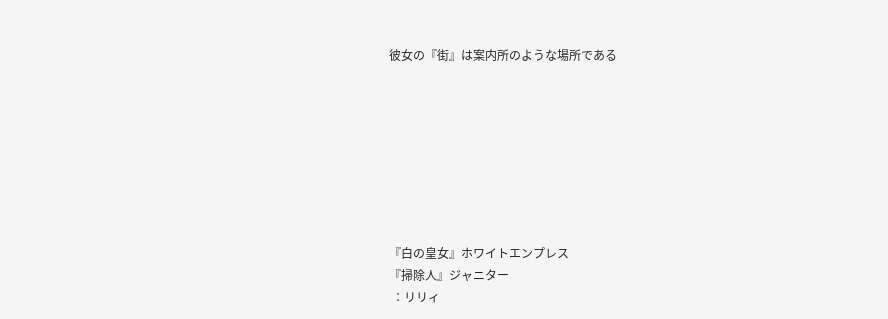彼女の『街』は案内所のような場所である








『白の皇女』ホワイトエンプレス
『掃除人』ジャニター
 ∶リリィ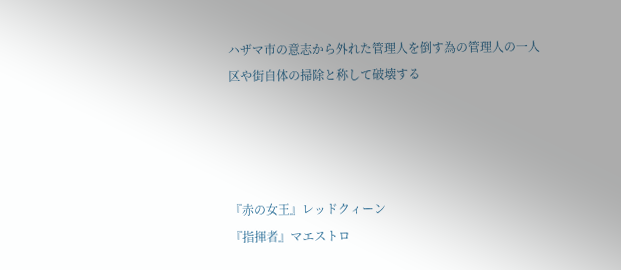ハザマ市の意志から外れた管理人を倒す為の管理人の一人
区や街自体の掃除と称して破壊する




『赤の女王』レッドクィーン
『指揮者』マエストロ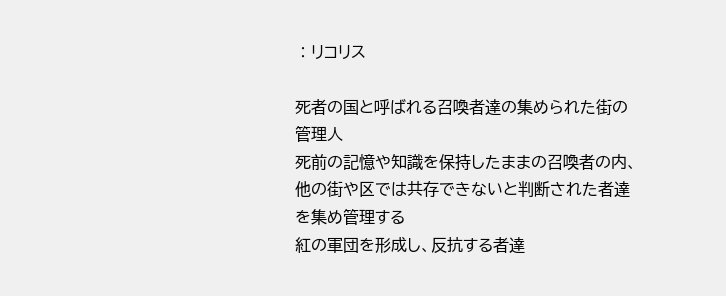∶リコリス

死者の国と呼ばれる召喚者達の集められた街の管理人
死前の記憶や知識を保持したままの召喚者の内、他の街や区では共存できないと判断された者達を集め管理する
紅の軍団を形成し、反抗する者達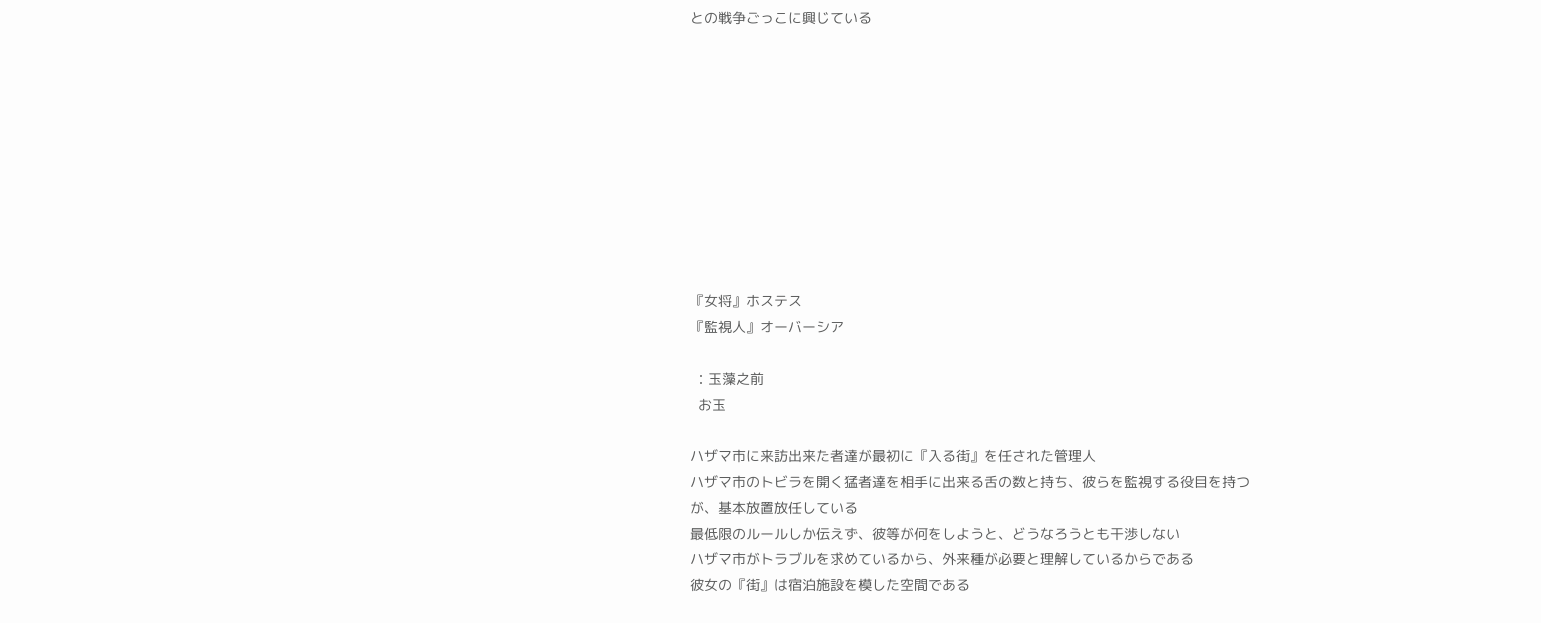との戦争ごっこに興じている










『女将』ホステス
『監視人』オーバーシア

 ∶玉藻之前
  お玉

ハザマ市に来訪出来た者達が最初に『入る街』を任された管理人
ハザマ市のトビラを開く猛者達を相手に出来る舌の数と持ち、彼らを監視する役目を持つ
が、基本放置放任している
最低限のルールしか伝えず、彼等が何をしようと、どうなろうとも干渉しない
ハザマ市がトラブルを求めているから、外来種が必要と理解しているからである
彼女の『街』は宿泊施設を模した空間である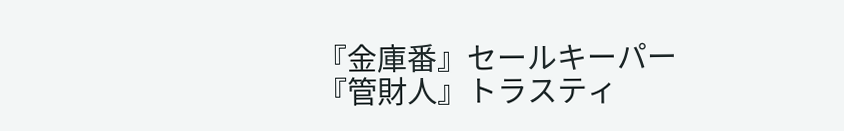『金庫番』セールキーパー
『管財人』トラスティ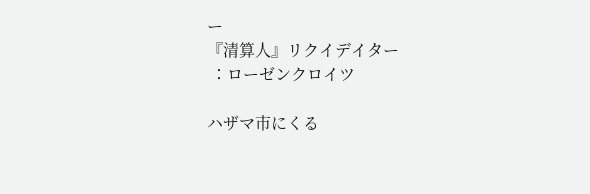ー
『清算人』リクイデイター
 ∶ローゼンクロイツ

ハザマ市にくる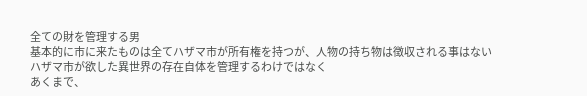全ての財を管理する男
基本的に市に来たものは全てハザマ市が所有権を持つが、人物の持ち物は徴収される事はない
ハザマ市が欲した異世界の存在自体を管理するわけではなく
あくまで、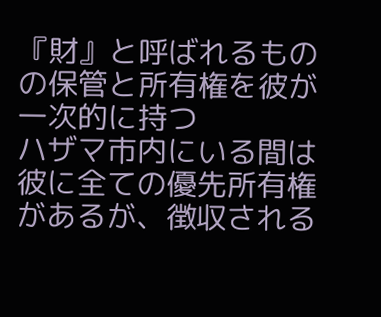『財』と呼ばれるものの保管と所有権を彼が一次的に持つ
ハザマ市内にいる間は彼に全ての優先所有権があるが、徴収される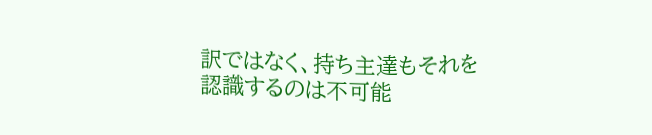訳ではなく、持ち主達もそれを認識するのは不可能